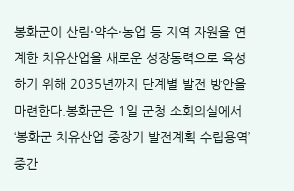봉화군이 산림·약수·농업 등 지역 자원을 연계한 치유산업을 새로운 성장동력으로 육성하기 위해 2035년까지 단계별 발전 방안을 마련한다.봉화군은 1일 군청 소회의실에서 ‘봉화군 치유산업 중장기 발전계획 수립용역’ 중간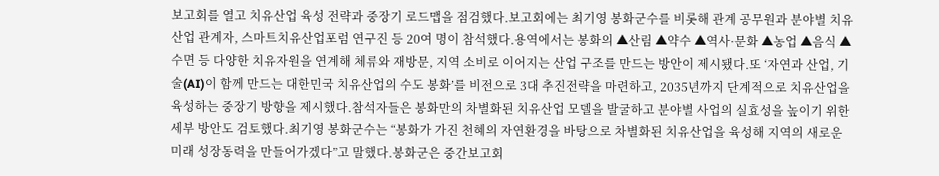보고회를 열고 치유산업 육성 전략과 중장기 로드맵을 점검했다.보고회에는 최기영 봉화군수를 비롯해 관계 공무원과 분야별 치유산업 관계자, 스마트치유산업포럼 연구진 등 20여 명이 참석했다.용역에서는 봉화의 ▲산림 ▲약수 ▲역사·문화 ▲농업 ▲음식 ▲수면 등 다양한 치유자원을 연계해 체류와 재방문, 지역 소비로 이어지는 산업 구조를 만드는 방안이 제시됐다.또 ‘자연과 산업, 기술(AI)이 함께 만드는 대한민국 치유산업의 수도 봉화’를 비전으로 3대 추진전략을 마련하고, 2035년까지 단계적으로 치유산업을 육성하는 중장기 방향을 제시했다.참석자들은 봉화만의 차별화된 치유산업 모델을 발굴하고 분야별 사업의 실효성을 높이기 위한 세부 방안도 검토했다.최기영 봉화군수는 “봉화가 가진 천혜의 자연환경을 바탕으로 차별화된 치유산업을 육성해 지역의 새로운 미래 성장동력을 만들어가겠다”고 말했다.봉화군은 중간보고회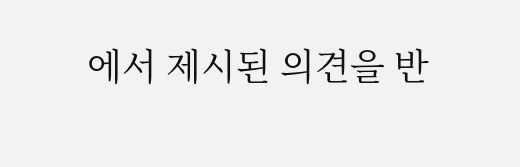에서 제시된 의견을 반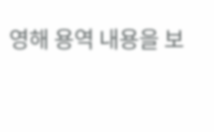영해 용역 내용을 보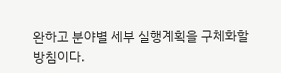완하고 분야별 세부 실행계획을 구체화할 방침이다.